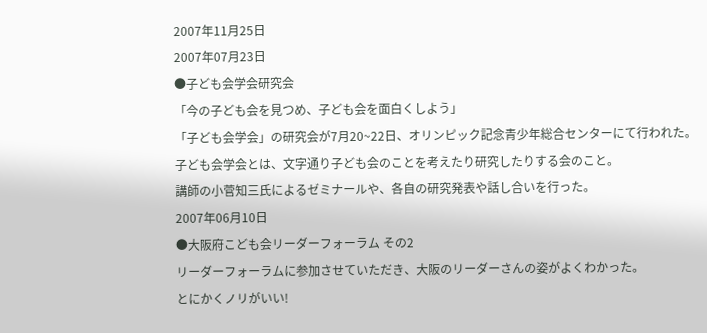2007年11月25日
2007年07月23日
●子ども会学会研究会
「今の子ども会を見つめ、子ども会を面白くしよう」
「子ども会学会」の研究会が7月20~22日、オリンピック記念青少年総合センターにて行われた。
子ども会学会とは、文字通り子ども会のことを考えたり研究したりする会のこと。
講師の小菅知三氏によるゼミナールや、各自の研究発表や話し合いを行った。
2007年06月10日
●大阪府こども会リーダーフォーラム その2
リーダーフォーラムに参加させていただき、大阪のリーダーさんの姿がよくわかった。
とにかくノリがいい!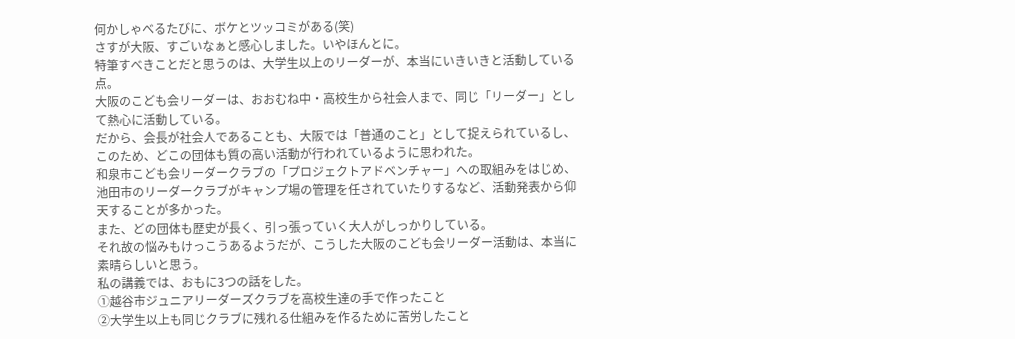何かしゃべるたびに、ボケとツッコミがある(笑)
さすが大阪、すごいなぁと感心しました。いやほんとに。
特筆すべきことだと思うのは、大学生以上のリーダーが、本当にいきいきと活動している点。
大阪のこども会リーダーは、おおむね中・高校生から社会人まで、同じ「リーダー」として熱心に活動している。
だから、会長が社会人であることも、大阪では「普通のこと」として捉えられているし、このため、どこの団体も質の高い活動が行われているように思われた。
和泉市こども会リーダークラブの「プロジェクトアドベンチャー」への取組みをはじめ、池田市のリーダークラブがキャンプ場の管理を任されていたりするなど、活動発表から仰天することが多かった。
また、どの団体も歴史が長く、引っ張っていく大人がしっかりしている。
それ故の悩みもけっこうあるようだが、こうした大阪のこども会リーダー活動は、本当に素晴らしいと思う。
私の講義では、おもに3つの話をした。
①越谷市ジュニアリーダーズクラブを高校生達の手で作ったこと
②大学生以上も同じクラブに残れる仕組みを作るために苦労したこと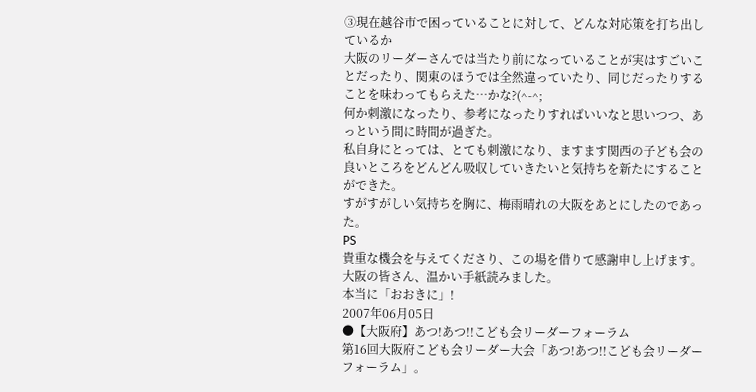③現在越谷市で困っていることに対して、どんな対応策を打ち出しているか
大阪のリーダーさんでは当たり前になっていることが実はすごいことだったり、関東のほうでは全然違っていたり、同じだったりすることを味わってもらえた…かな?(^-^;
何か刺激になったり、参考になったりすればいいなと思いつつ、あっという間に時間が過ぎた。
私自身にとっては、とても刺激になり、ますます関西の子ども会の良いところをどんどん吸収していきたいと気持ちを新たにすることができた。
すがすがしい気持ちを胸に、梅雨晴れの大阪をあとにしたのであった。
PS
貴重な機会を与えてくださり、この場を借りて感謝申し上げます。
大阪の皆さん、温かい手紙読みました。
本当に「おおきに」!
2007年06月05日
●【大阪府】あつ!あつ!!こども会リーダーフォーラム
第16回大阪府こども会リーダー大会「あつ!あつ!!こども会リーダーフォーラム」。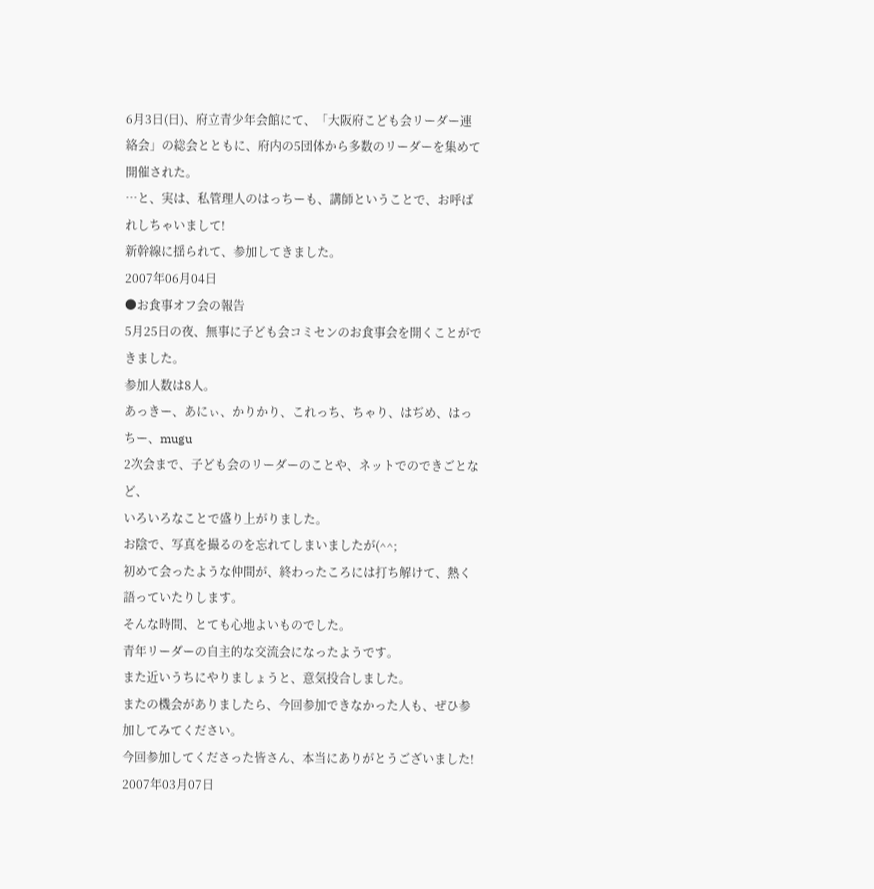6月3日(日)、府立青少年会館にて、「大阪府こども会リーダー連絡会」の総会とともに、府内の5団体から多数のリーダーを集めて開催された。
…と、実は、私管理人のはっちーも、講師ということで、お呼ばれしちゃいまして!
新幹線に揺られて、参加してきました。
2007年06月04日
●お食事オフ会の報告
5月25日の夜、無事に子ども会コミセンのお食事会を開くことができました。
参加人数は8人。
あっきー、あにぃ、かりかり、これっち、ちゃり、はぢめ、はっちー、mugu
2次会まで、子ども会のリーダーのことや、ネットでのできごとなど、
いろいろなことで盛り上がりました。
お陰で、写真を撮るのを忘れてしまいましたが(^^;
初めて会ったような仲間が、終わったころには打ち解けて、熱く語っていたりします。
そんな時間、とても心地よいものでした。
青年リーダーの自主的な交流会になったようです。
また近いうちにやりましょうと、意気投合しました。
またの機会がありましたら、今回参加できなかった人も、ぜひ参加してみてください。
今回参加してくださった皆さん、本当にありがとうございました!
2007年03月07日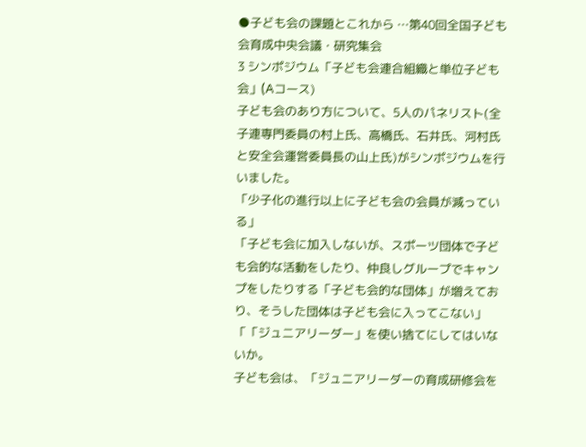●子ども会の課題とこれから …第40回全国子ども会育成中央会議・研究集会
3 シンポジウム「子ども会連合組織と単位子ども会」(Aコース)
子ども会のあり方について、5人のパネリスト(全子連専門委員の村上氏、高橋氏、石井氏、河村氏と安全会運営委員長の山上氏)がシンポジウムを行いました。
「少子化の進行以上に子ども会の会員が減っている」
「子ども会に加入しないが、スポーツ団体で子ども会的な活動をしたり、仲良しグループでキャンプをしたりする「子ども会的な団体」が増えており、そうした団体は子ども会に入ってこない」
「「ジュニアリーダー」を使い捨てにしてはいないか。
子ども会は、「ジュニアリーダーの育成研修会を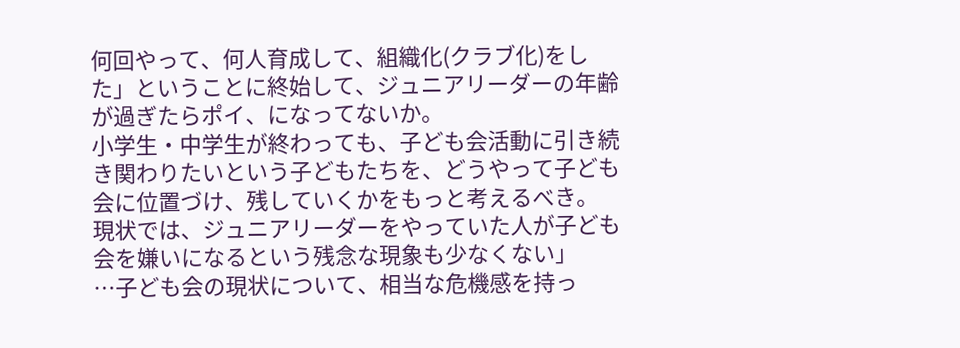何回やって、何人育成して、組織化(クラブ化)をした」ということに終始して、ジュニアリーダーの年齢が過ぎたらポイ、になってないか。
小学生・中学生が終わっても、子ども会活動に引き続き関わりたいという子どもたちを、どうやって子ども会に位置づけ、残していくかをもっと考えるべき。
現状では、ジュニアリーダーをやっていた人が子ども会を嫌いになるという残念な現象も少なくない」
…子ども会の現状について、相当な危機感を持っ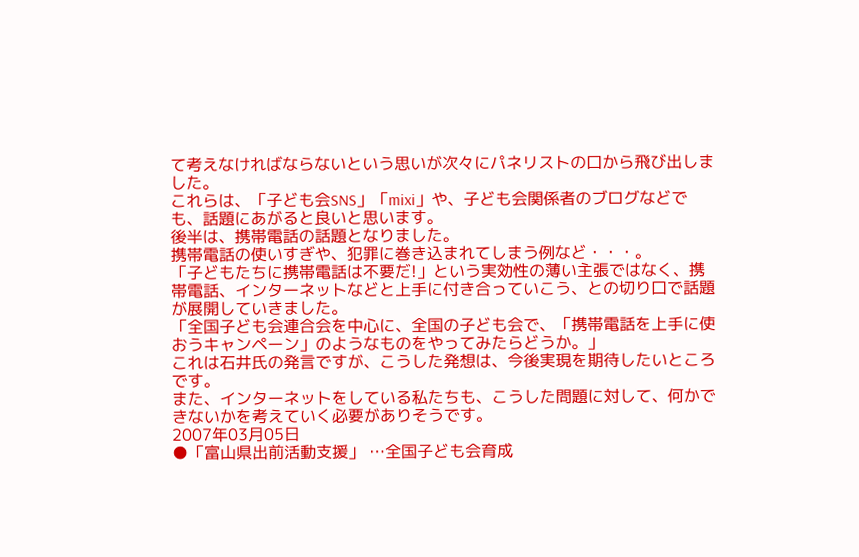て考えなければならないという思いが次々にパネリストの口から飛び出しました。
これらは、「子ども会SNS」「mixi」や、子ども会関係者のブログなどでも、話題にあがると良いと思います。
後半は、携帯電話の話題となりました。
携帯電話の使いすぎや、犯罪に巻き込まれてしまう例など・・・。
「子どもたちに携帯電話は不要だ!」という実効性の薄い主張ではなく、携帯電話、インターネットなどと上手に付き合っていこう、との切り口で話題が展開していきました。
「全国子ども会連合会を中心に、全国の子ども会で、「携帯電話を上手に使おうキャンペーン」のようなものをやってみたらどうか。」
これは石井氏の発言ですが、こうした発想は、今後実現を期待したいところです。
また、インターネットをしている私たちも、こうした問題に対して、何かできないかを考えていく必要がありそうです。
2007年03月05日
●「富山県出前活動支援」 …全国子ども会育成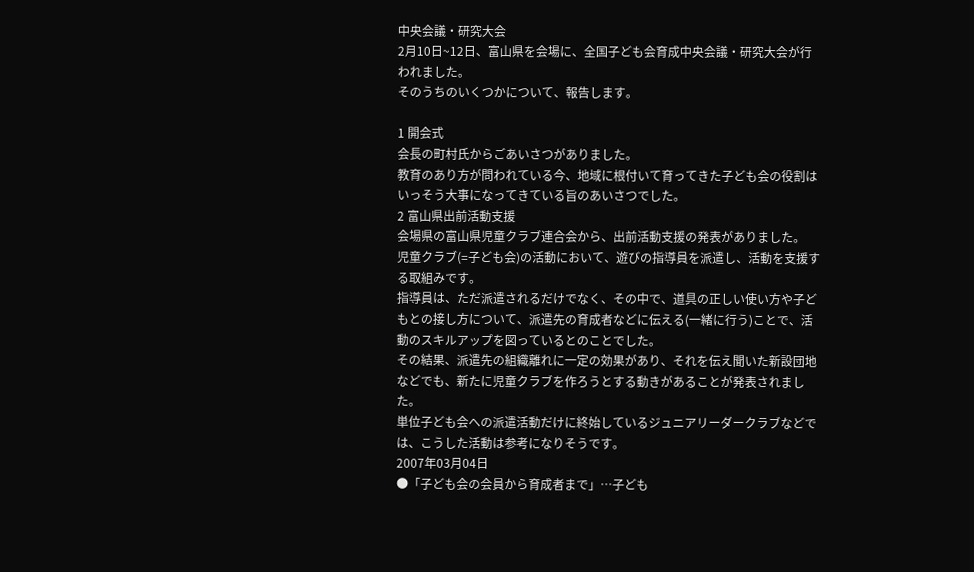中央会議・研究大会
2月10日~12日、富山県を会場に、全国子ども会育成中央会議・研究大会が行われました。
そのうちのいくつかについて、報告します。

1 開会式
会長の町村氏からごあいさつがありました。
教育のあり方が問われている今、地域に根付いて育ってきた子ども会の役割はいっそう大事になってきている旨のあいさつでした。
2 富山県出前活動支援
会場県の富山県児童クラブ連合会から、出前活動支援の発表がありました。
児童クラブ(=子ども会)の活動において、遊びの指導員を派遣し、活動を支援する取組みです。
指導員は、ただ派遣されるだけでなく、その中で、道具の正しい使い方や子どもとの接し方について、派遣先の育成者などに伝える(一緒に行う)ことで、活動のスキルアップを図っているとのことでした。
その結果、派遣先の組織離れに一定の効果があり、それを伝え聞いた新設団地などでも、新たに児童クラブを作ろうとする動きがあることが発表されました。
単位子ども会への派遣活動だけに終始しているジュニアリーダークラブなどでは、こうした活動は参考になりそうです。
2007年03月04日
●「子ども会の会員から育成者まで」…子ども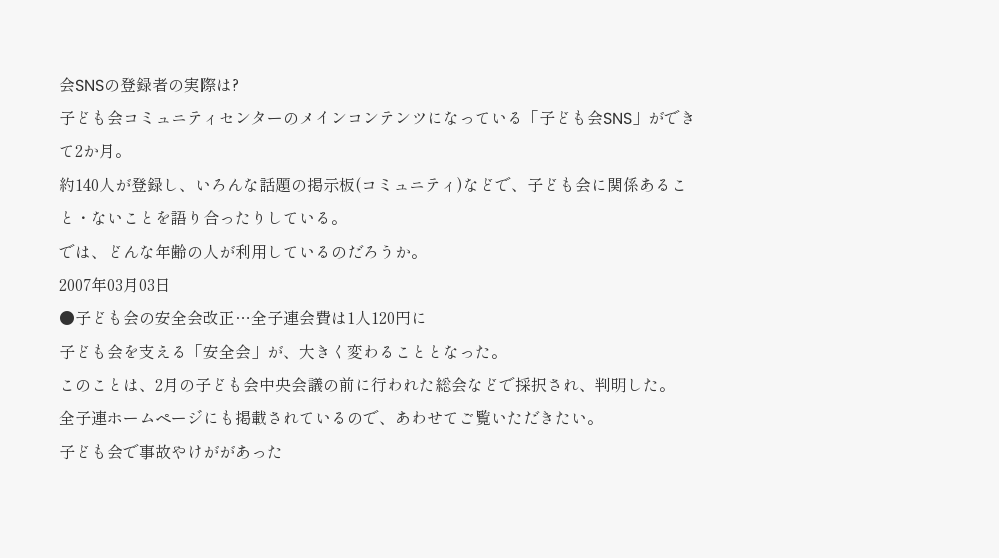会SNSの登録者の実際は?
子ども会コミュニティセンターのメインコンテンツになっている「子ども会SNS」ができて2か月。
約140人が登録し、いろんな話題の掲示板(コミュニティ)などで、子ども会に関係あること・ないことを語り合ったりしている。
では、どんな年齢の人が利用しているのだろうか。
2007年03月03日
●子ども会の安全会改正…全子連会費は1人120円に
子ども会を支える「安全会」が、大きく変わることとなった。
このことは、2月の子ども会中央会議の前に行われた総会などで採択され、判明した。
全子連ホームページにも掲載されているので、あわせてご覧いただきたい。
子ども会で事故やけががあった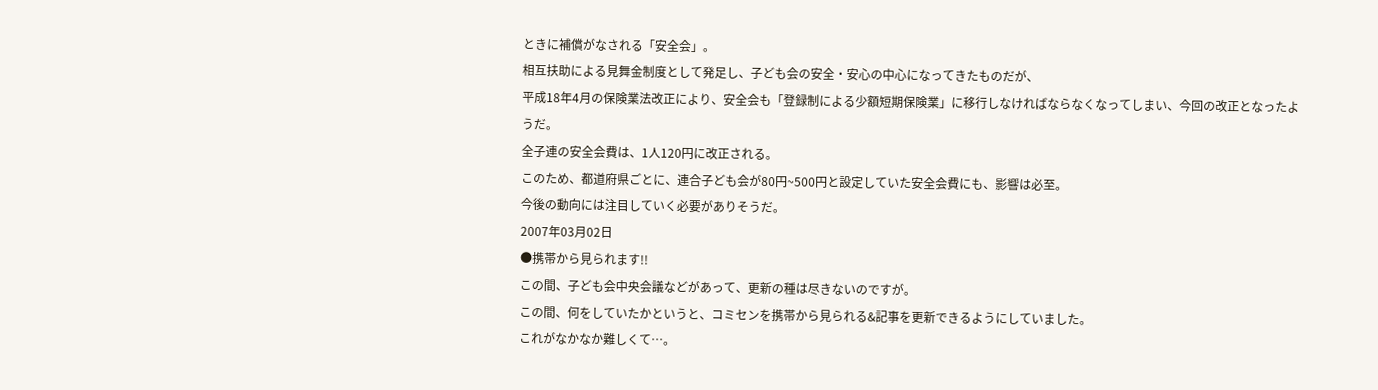ときに補償がなされる「安全会」。
相互扶助による見舞金制度として発足し、子ども会の安全・安心の中心になってきたものだが、
平成18年4月の保険業法改正により、安全会も「登録制による少額短期保険業」に移行しなければならなくなってしまい、今回の改正となったようだ。
全子連の安全会費は、1人120円に改正される。
このため、都道府県ごとに、連合子ども会が80円~500円と設定していた安全会費にも、影響は必至。
今後の動向には注目していく必要がありそうだ。
2007年03月02日
●携帯から見られます!!
この間、子ども会中央会議などがあって、更新の種は尽きないのですが。
この間、何をしていたかというと、コミセンを携帯から見られる&記事を更新できるようにしていました。
これがなかなか難しくて…。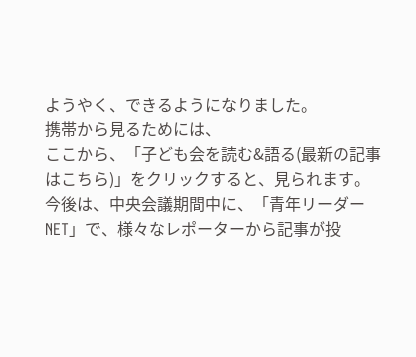ようやく、できるようになりました。
携帯から見るためには、
ここから、「子ども会を読む&語る(最新の記事はこちら)」をクリックすると、見られます。
今後は、中央会議期間中に、「青年リーダーNET」で、様々なレポーターから記事が投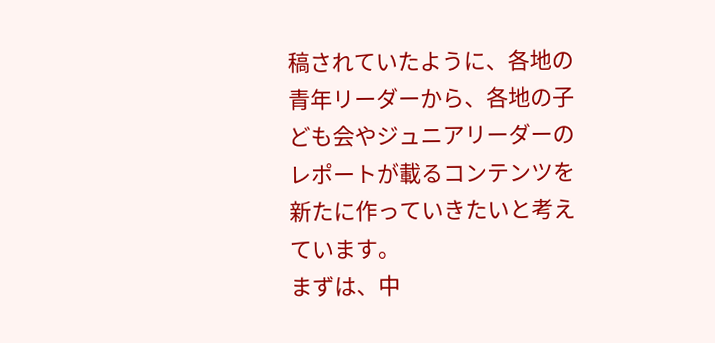稿されていたように、各地の青年リーダーから、各地の子ども会やジュニアリーダーのレポートが載るコンテンツを新たに作っていきたいと考えています。
まずは、中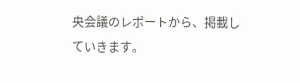央会議のレポートから、掲載していきます。